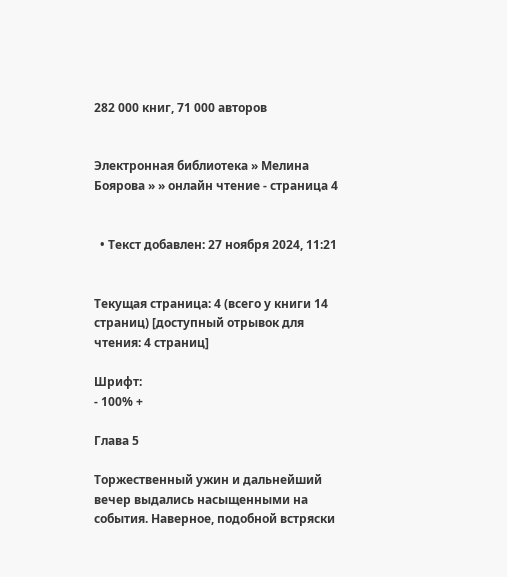282 000 книг, 71 000 авторов


Электронная библиотека » Мелина Боярова » » онлайн чтение - страница 4


  • Текст добавлен: 27 ноября 2024, 11:21


Текущая страница: 4 (всего у книги 14 страниц) [доступный отрывок для чтения: 4 страниц]

Шрифт:
- 100% +

Глава 5

Торжественный ужин и дальнейший вечер выдались насыщенными на события. Наверное, подобной встряски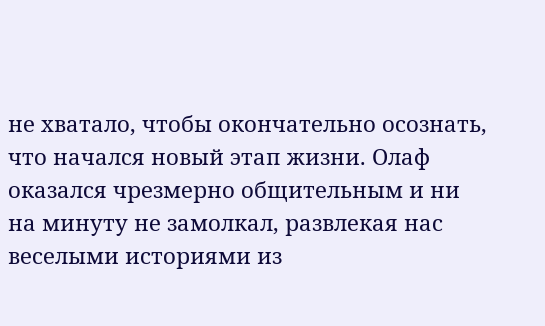не хватало, чтобы окончательно осознать, что начался новый этап жизни. Олаф оказался чрезмерно общительным и ни на минуту не замолкал, развлекая нас веселыми историями из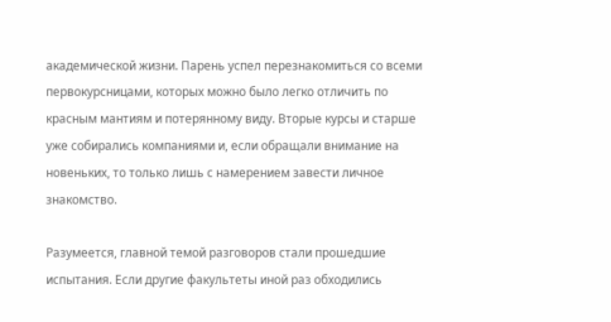академической жизни. Парень успел перезнакомиться со всеми первокурсницами, которых можно было легко отличить по красным мантиям и потерянному виду. Вторые курсы и старше уже собирались компаниями и, если обращали внимание на новеньких, то только лишь с намерением завести личное знакомство.

Разумеется, главной темой разговоров стали прошедшие испытания. Если другие факультеты иной раз обходились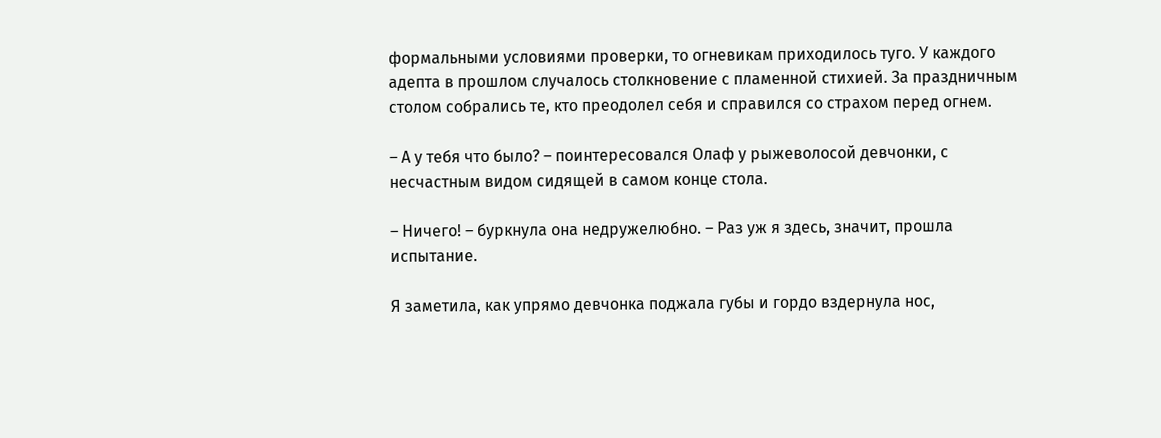формальными условиями проверки, то огневикам приходилось туго. У каждого адепта в прошлом случалось столкновение с пламенной стихией. За праздничным столом собрались те, кто преодолел себя и справился со страхом перед огнем.

– А у тебя что было? – поинтересовался Олаф у рыжеволосой девчонки, с несчастным видом сидящей в самом конце стола.

– Ничего! – буркнула она недружелюбно. – Раз уж я здесь, значит, прошла испытание.

Я заметила, как упрямо девчонка поджала губы и гордо вздернула нос,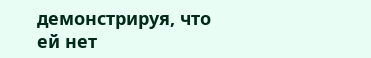демонстрируя, что ей нет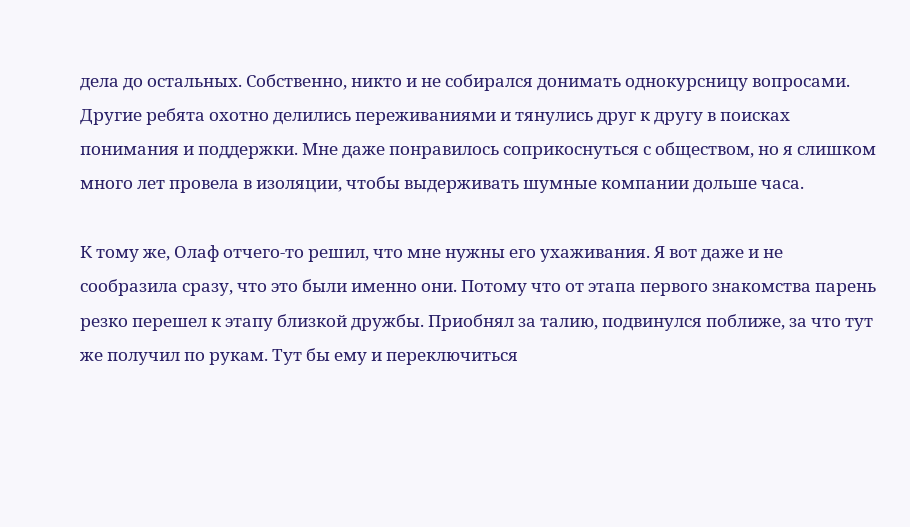дела до остальных. Собственно, никто и не собирался донимать однокурсницу вопросами. Другие ребята охотно делились переживаниями и тянулись друг к другу в поисках понимания и поддержки. Мне даже понравилось соприкоснуться с обществом, но я слишком много лет провела в изоляции, чтобы выдерживать шумные компании дольше часа.

К тому же, Олаф отчего-то решил, что мне нужны его ухаживания. Я вот даже и не сообразила сразу, что это были именно они. Потому что от этапа первого знакомства парень резко перешел к этапу близкой дружбы. Приобнял за талию, подвинулся поближе, за что тут же получил по рукам. Тут бы ему и переключиться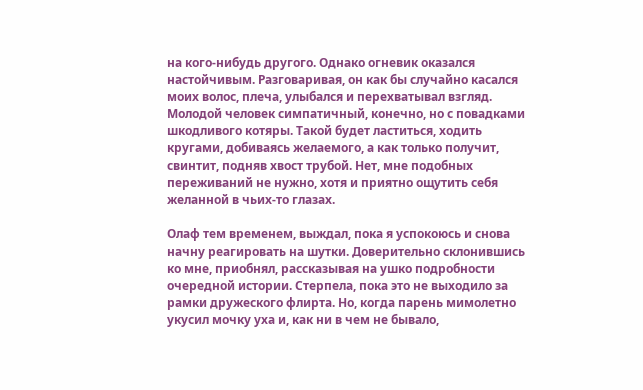на кого-нибудь другого. Однако огневик оказался настойчивым. Разговаривая, он как бы случайно касался моих волос, плеча, улыбался и перехватывал взгляд. Молодой человек симпатичный, конечно, но с повадками шкодливого котяры. Такой будет ластиться, ходить кругами, добиваясь желаемого, а как только получит, свинтит, подняв хвост трубой. Нет, мне подобных переживаний не нужно, хотя и приятно ощутить себя желанной в чьих-то глазах.

Олаф тем временем, выждал, пока я успокоюсь и снова начну реагировать на шутки. Доверительно склонившись ко мне, приобнял, рассказывая на ушко подробности очередной истории. Стерпела, пока это не выходило за рамки дружеского флирта. Но, когда парень мимолетно укусил мочку уха и, как ни в чем не бывало,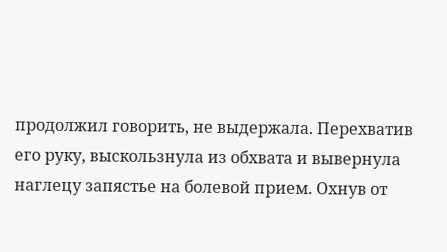продолжил говорить, не выдержала. Перехватив его руку, выскользнула из обхвата и вывернула наглецу запястье на болевой прием. Охнув от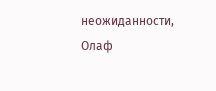неожиданности, Олаф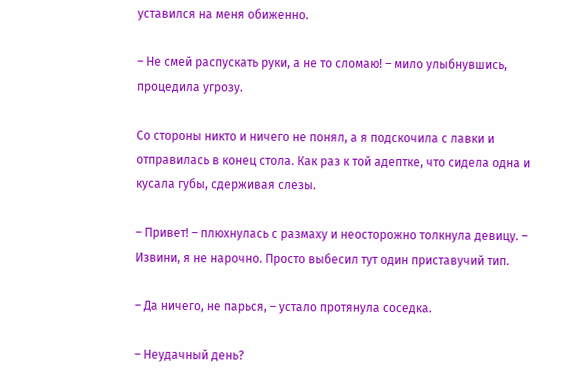уставился на меня обиженно.

– Не смей распускать руки, а не то сломаю! – мило улыбнувшись, процедила угрозу.

Со стороны никто и ничего не понял, а я подскочила с лавки и отправилась в конец стола. Как раз к той адептке, что сидела одна и кусала губы, сдерживая слезы.

– Привет! – плюхнулась с размаху и неосторожно толкнула девицу. – Извини, я не нарочно. Просто выбесил тут один приставучий тип.

– Да ничего, не парься, – устало протянула соседка.

– Неудачный день?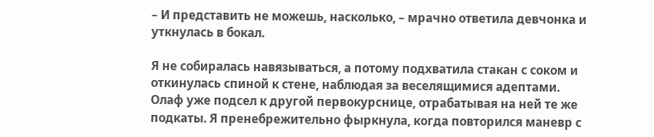– И представить не можешь, насколько, – мрачно ответила девчонка и уткнулась в бокал.

Я не собиралась навязываться, а потому подхватила стакан с соком и откинулась спиной к стене, наблюдая за веселящимися адептами. Олаф уже подсел к другой первокурснице, отрабатывая на ней те же подкаты. Я пренебрежительно фыркнула, когда повторился маневр с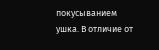покусыванием ушка. В отличие от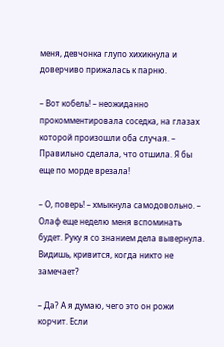меня, девчонка глупо хихикнула и доверчиво прижалась к парню.

– Вот кобель! – неожиданно прокомментировала соседка, на глазах которой произошли оба случая. – Правильно сделала, что отшила. Я бы еще по морде врезала!

– О, поверь! – хмыкнула самодовольно. – Олаф еще неделю меня вспоминать будет. Руку я со знанием дела вывернула. Видишь, кривится, когда никто не замечает?

– Да? А я думаю, чего это он рожи корчит. Если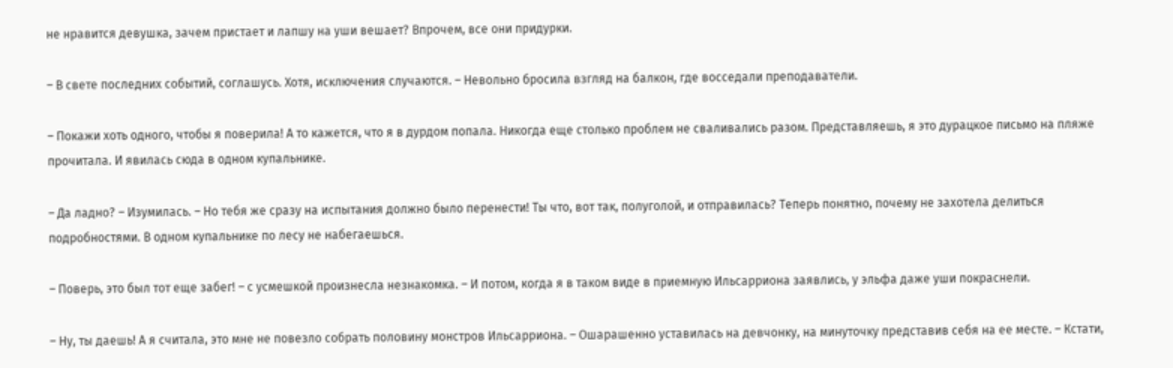не нравится девушка, зачем пристает и лапшу на уши вешает? Впрочем, все они придурки.

– В свете последних событий, соглашусь. Хотя, исключения случаются. – Невольно бросила взгляд на балкон, где восседали преподаватели.

– Покажи хоть одного, чтобы я поверила! А то кажется, что я в дурдом попала. Никогда еще столько проблем не сваливались разом. Представляешь, я это дурацкое письмо на пляже прочитала. И явилась сюда в одном купальнике.

– Да ладно? – Изумилась. – Но тебя же сразу на испытания должно было перенести! Ты что, вот так, полуголой, и отправилась? Теперь понятно, почему не захотела делиться подробностями. В одном купальнике по лесу не набегаешься.

– Поверь, это был тот еще забег! – с усмешкой произнесла незнакомка. – И потом, когда я в таком виде в приемную Ильсарриона заявлись, у эльфа даже уши покраснели.

– Ну, ты даешь! А я считала, это мне не повезло собрать половину монстров Ильсарриона. – Ошарашенно уставилась на девчонку, на минуточку представив себя на ее месте. – Кстати,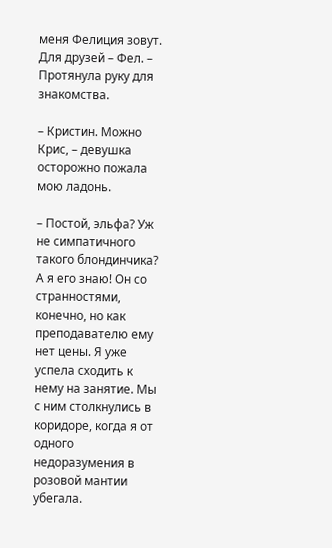меня Фелиция зовут. Для друзей – Фел. – Протянула руку для знакомства.

– Кристин. Можно Крис, – девушка осторожно пожала мою ладонь.

– Постой, эльфа? Уж не симпатичного такого блондинчика? А я его знаю! Он со странностями, конечно, но как преподавателю ему нет цены. Я уже успела сходить к нему на занятие. Мы с ним столкнулись в коридоре, когда я от одного недоразумения в розовой мантии убегала.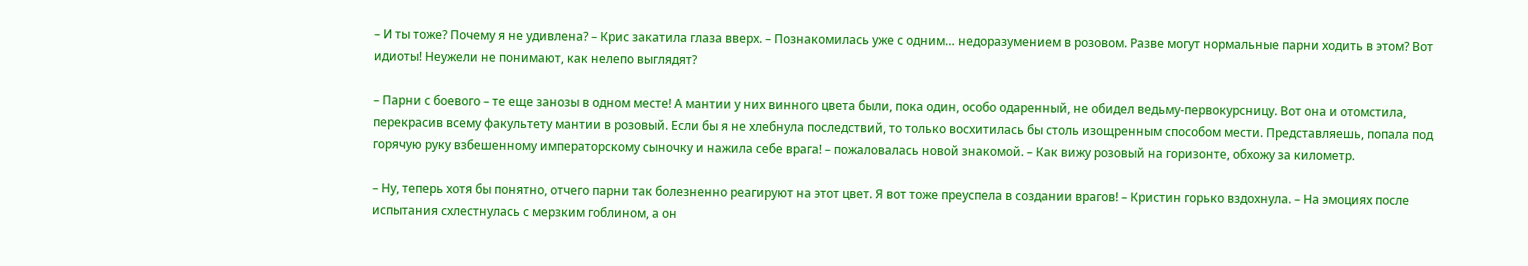– И ты тоже? Почему я не удивлена? – Крис закатила глаза вверх. – Познакомилась уже с одним… недоразумением в розовом. Разве могут нормальные парни ходить в этом? Вот идиоты! Неужели не понимают, как нелепо выглядят?

– Парни с боевого – те еще занозы в одном месте! А мантии у них винного цвета были, пока один, особо одаренный, не обидел ведьму-первокурсницу. Вот она и отомстила, перекрасив всему факультету мантии в розовый. Если бы я не хлебнула последствий, то только восхитилась бы столь изощренным способом мести. Представляешь, попала под горячую руку взбешенному императорскому сыночку и нажила себе врага! – пожаловалась новой знакомой. – Как вижу розовый на горизонте, обхожу за километр.

– Ну, теперь хотя бы понятно, отчего парни так болезненно реагируют на этот цвет. Я вот тоже преуспела в создании врагов! – Кристин горько вздохнула. – На эмоциях после испытания схлестнулась с мерзким гоблином, а он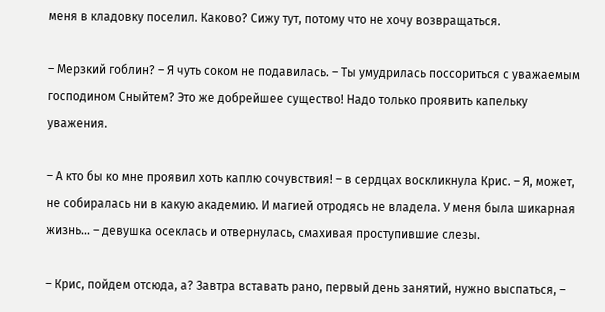меня в кладовку поселил. Каково? Сижу тут, потому что не хочу возвращаться.

– Мерзкий гоблин? – Я чуть соком не подавилась. – Ты умудрилась поссориться с уважаемым господином Сныйтем? Это же добрейшее существо! Надо только проявить капельку уважения.

– А кто бы ко мне проявил хоть каплю сочувствия! – в сердцах воскликнула Крис. – Я, может, не собиралась ни в какую академию. И магией отродясь не владела. У меня была шикарная жизнь… – девушка осеклась и отвернулась, смахивая проступившие слезы.

– Крис, пойдем отсюда, а? Завтра вставать рано, первый день занятий, нужно выспаться, –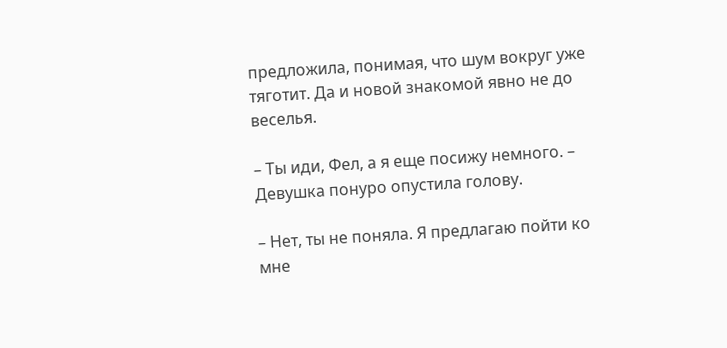предложила, понимая, что шум вокруг уже тяготит. Да и новой знакомой явно не до веселья.

– Ты иди, Фел, а я еще посижу немного. – Девушка понуро опустила голову.

– Нет, ты не поняла. Я предлагаю пойти ко мне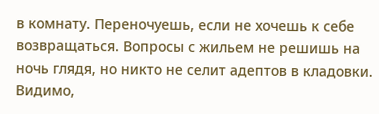в комнату. Переночуешь, если не хочешь к себе возвращаться. Вопросы с жильем не решишь на ночь глядя, но никто не селит адептов в кладовки. Видимо,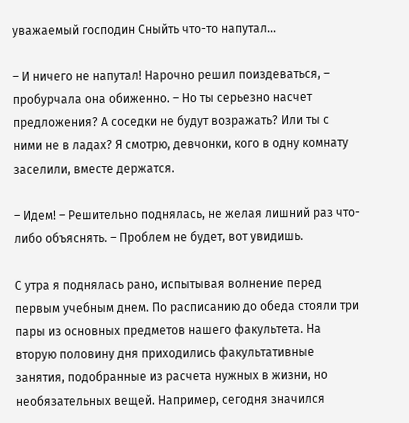уважаемый господин Сныйть что-то напутал…

– И ничего не напутал! Нарочно решил поиздеваться, – пробурчала она обиженно. – Но ты серьезно насчет предложения? А соседки не будут возражать? Или ты с ними не в ладах? Я смотрю, девчонки, кого в одну комнату заселили, вместе держатся.

– Идем! – Решительно поднялась, не желая лишний раз что-либо объяснять. – Проблем не будет, вот увидишь.

С утра я поднялась рано, испытывая волнение перед первым учебным днем. По расписанию до обеда стояли три пары из основных предметов нашего факультета. На вторую половину дня приходились факультативные занятия, подобранные из расчета нужных в жизни, но необязательных вещей. Например, сегодня значился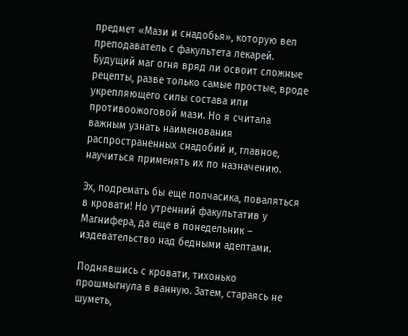предмет «Мази и снадобья», которую вел преподаватель с факультета лекарей. Будущий маг огня вряд ли освоит сложные рецепты, разве только самые простые, вроде укрепляющего силы состава или противоожоговой мази. Но я считала важным узнать наименования распространенных снадобий и, главное, научиться применять их по назначению.

Эх, подремать бы еще полчасика, поваляться в кровати! Но утренний факультатив у Магнифера, да еще в понедельник – издевательство над бедными адептами.

Поднявшись с кровати, тихонько прошмыгнула в ванную. Затем, стараясь не шуметь,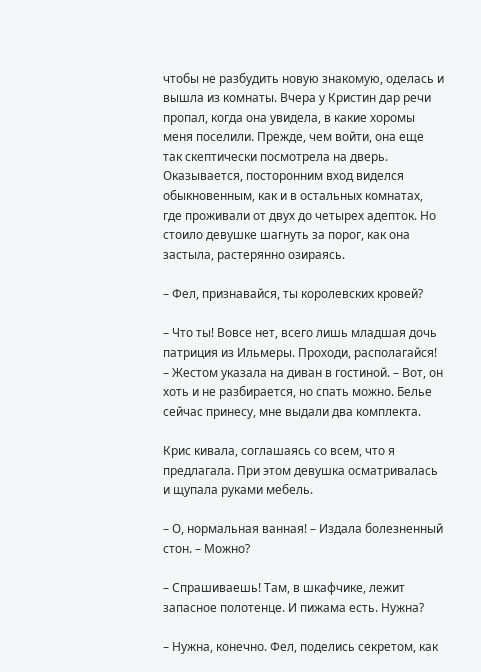чтобы не разбудить новую знакомую, оделась и вышла из комнаты. Вчера у Кристин дар речи пропал, когда она увидела, в какие хоромы меня поселили. Прежде, чем войти, она еще так скептически посмотрела на дверь. Оказывается, посторонним вход виделся обыкновенным, как и в остальных комнатах, где проживали от двух до четырех адепток. Но стоило девушке шагнуть за порог, как она застыла, растерянно озираясь.

– Фел, признавайся, ты королевских кровей?

– Что ты! Вовсе нет, всего лишь младшая дочь патриция из Ильмеры. Проходи, располагайся! – Жестом указала на диван в гостиной. – Вот, он хоть и не разбирается, но спать можно. Белье сейчас принесу, мне выдали два комплекта.

Крис кивала, соглашаясь со всем, что я предлагала. При этом девушка осматривалась и щупала руками мебель.

– О, нормальная ванная! – Издала болезненный стон. – Можно?

– Спрашиваешь! Там, в шкафчике, лежит запасное полотенце. И пижама есть. Нужна?

– Нужна, конечно. Фел, поделись секретом, как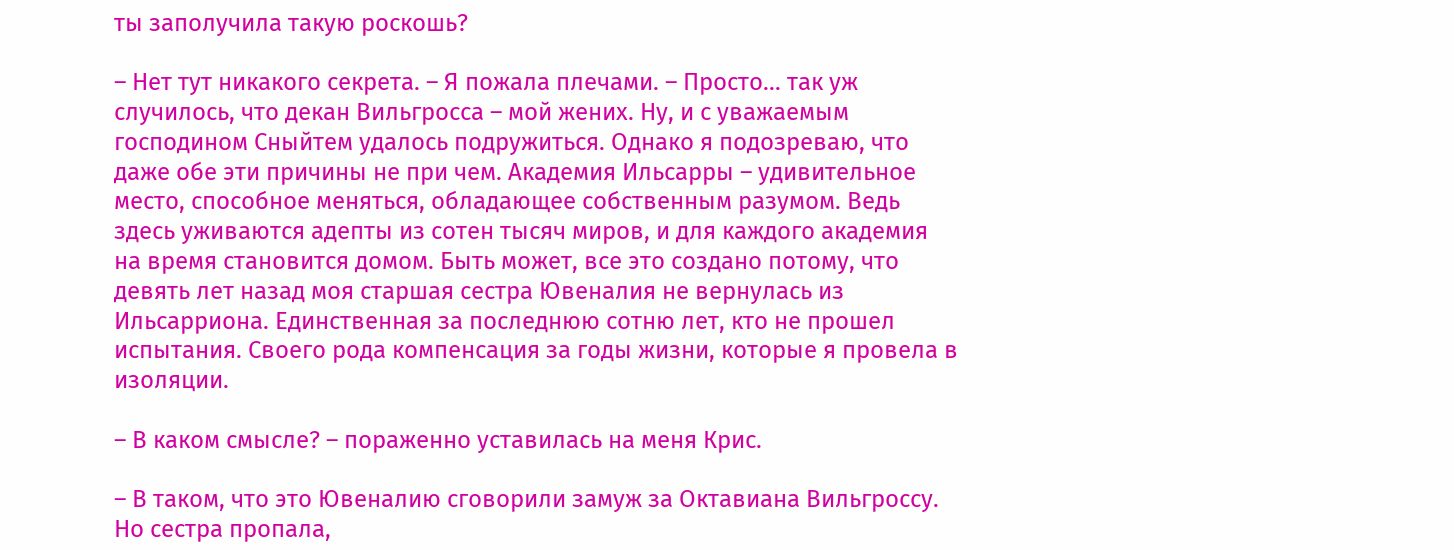ты заполучила такую роскошь?

– Нет тут никакого секрета. – Я пожала плечами. – Просто… так уж случилось, что декан Вильгросса – мой жених. Ну, и с уважаемым господином Сныйтем удалось подружиться. Однако я подозреваю, что даже обе эти причины не при чем. Академия Ильсарры – удивительное место, способное меняться, обладающее собственным разумом. Ведь здесь уживаются адепты из сотен тысяч миров, и для каждого академия на время становится домом. Быть может, все это создано потому, что девять лет назад моя старшая сестра Ювеналия не вернулась из Ильсарриона. Единственная за последнюю сотню лет, кто не прошел испытания. Своего рода компенсация за годы жизни, которые я провела в изоляции.

– В каком смысле? – пораженно уставилась на меня Крис.

– В таком, что это Ювеналию сговорили замуж за Октавиана Вильгроссу. Но сестра пропала,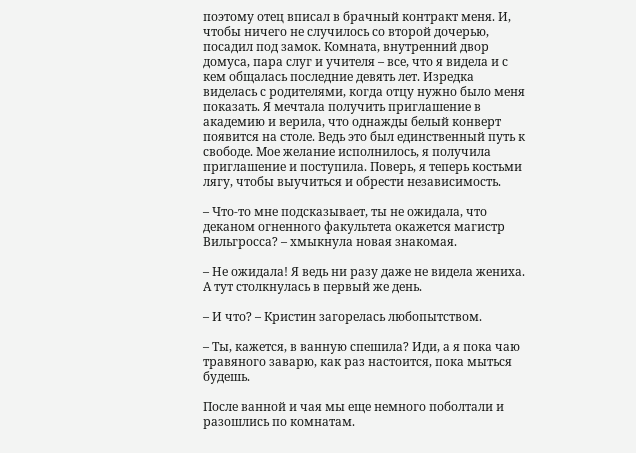поэтому отец вписал в брачный контракт меня. И, чтобы ничего не случилось со второй дочерью, посадил под замок. Комната, внутренний двор домуса, пара слуг и учителя – все, что я видела и с кем общалась последние девять лет. Изредка виделась с родителями, когда отцу нужно было меня показать. Я мечтала получить приглашение в академию и верила, что однажды белый конверт появится на столе. Ведь это был единственный путь к свободе. Мое желание исполнилось, я получила приглашение и поступила. Поверь, я теперь костьми лягу, чтобы выучиться и обрести независимость.

– Что-то мне подсказывает, ты не ожидала, что деканом огненного факультета окажется магистр Вильгросса? – хмыкнула новая знакомая.

– Не ожидала! Я ведь ни разу даже не видела жениха. А тут столкнулась в первый же день.

– И что? – Кристин загорелась любопытством.

– Ты, кажется, в ванную спешила? Иди, а я пока чаю травяного заварю, как раз настоится, пока мыться будешь.

После ванной и чая мы еще немного поболтали и разошлись по комнатам.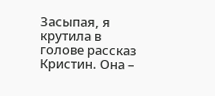Засыпая, я крутила в голове рассказ Кристин. Она –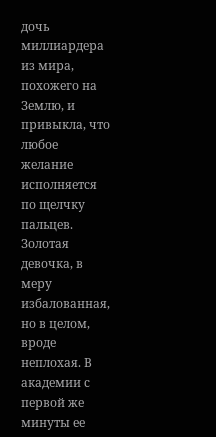дочь миллиардера из мира, похожего на Землю, и привыкла, что любое желание исполняется по щелчку пальцев. Золотая девочка, в меру избалованная, но в целом, вроде неплохая. В академии с первой же минуты ее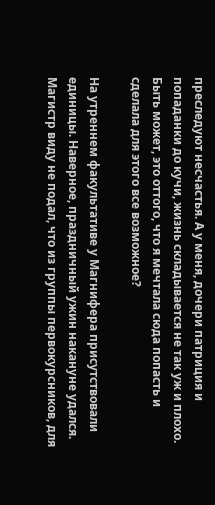преследуют несчастья. А у меня, дочери патриция и попаданки до кучи, жизнь складывается не так уж и плохо. Быть может, это оттого, что я мечтала сюда попасть и сделала для этого все возможное?

На утреннем факультативе у Магнифера присутствовали единицы. Наверное, праздничный ужин накануне удался. Магистр виду не подал, что из группы первокурсников, для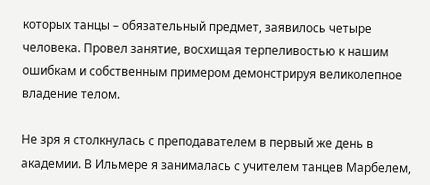которых танцы – обязательный предмет, заявилось четыре человека. Провел занятие, восхищая терпеливостью к нашим ошибкам и собственным примером демонстрируя великолепное владение телом.

Не зря я столкнулась с преподавателем в первый же день в академии. В Ильмере я занималась с учителем танцев Марбелем,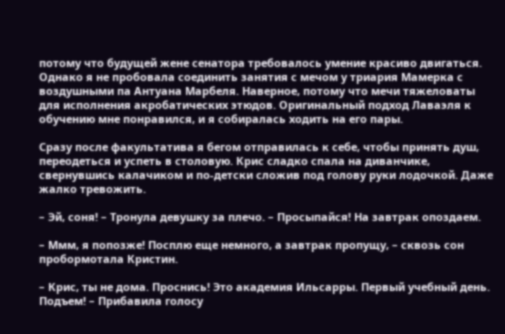потому что будущей жене сенатора требовалось умение красиво двигаться. Однако я не пробовала соединить занятия с мечом у триария Мамерка с воздушными па Антуана Марбеля. Наверное, потому что мечи тяжеловаты для исполнения акробатических этюдов. Оригинальный подход Лаваэля к обучению мне понравился, и я собиралась ходить на его пары.

Сразу после факультатива я бегом отправилась к себе, чтобы принять душ, переодеться и успеть в столовую. Крис сладко спала на диванчике, свернувшись калачиком и по-детски сложив под голову руки лодочкой. Даже жалко тревожить.

– Эй, соня! – Тронула девушку за плечо. – Просыпайся! На завтрак опоздаем.

– Ммм, я попозже! Посплю еще немного, а завтрак пропущу, – сквозь сон пробормотала Кристин.

– Крис, ты не дома. Проснись! Это академия Ильсарры. Первый учебный день. Подъем! – Прибавила голосу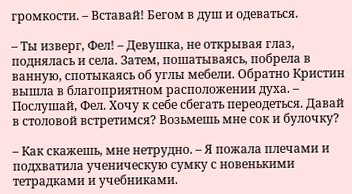громкости. – Вставай! Бегом в душ и одеваться.

– Ты изверг, Фел! – Девушка, не открывая глаз, поднялась и села. Затем, пошатываясь, побрела в ванную, спотыкаясь об углы мебели. Обратно Кристин вышла в благоприятном расположении духа. – Послушай, Фел. Хочу к себе сбегать переодеться. Давай в столовой встретимся? Возьмешь мне сок и булочку?

– Как скажешь, мне нетрудно. – Я пожала плечами и подхватила ученическую сумку с новенькими тетрадками и учебниками.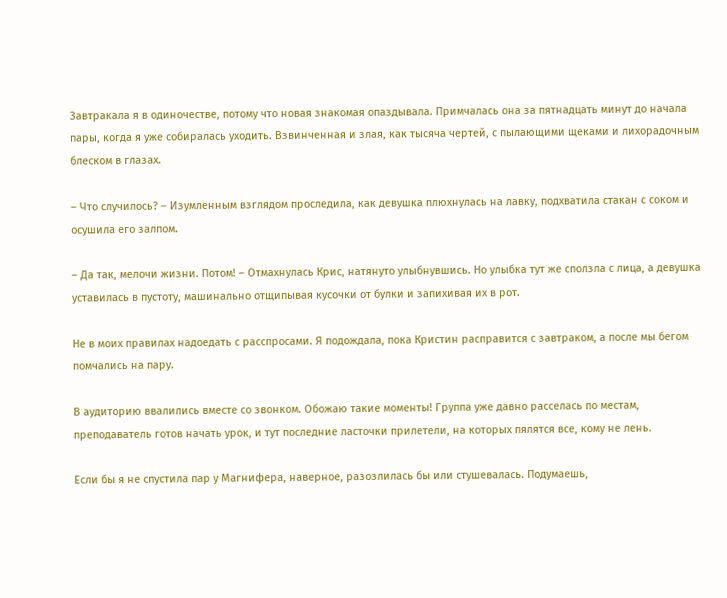Завтракала я в одиночестве, потому что новая знакомая опаздывала. Примчалась она за пятнадцать минут до начала пары, когда я уже собиралась уходить. Взвинченная и злая, как тысяча чертей, с пылающими щеками и лихорадочным блеском в глазах.

– Что случилось? – Изумленным взглядом проследила, как девушка плюхнулась на лавку, подхватила стакан с соком и осушила его залпом.

– Да так, мелочи жизни. Потом! – Отмахнулась Крис, натянуто улыбнувшись. Но улыбка тут же сползла с лица, а девушка уставилась в пустоту, машинально отщипывая кусочки от булки и запихивая их в рот.

Не в моих правилах надоедать с расспросами. Я подождала, пока Кристин расправится с завтраком, а после мы бегом помчались на пару.

В аудиторию ввалились вместе со звонком. Обожаю такие моменты! Группа уже давно расселась по местам, преподаватель готов начать урок, и тут последние ласточки прилетели, на которых пялятся все, кому не лень.

Если бы я не спустила пар у Магнифера, наверное, разозлилась бы или стушевалась. Подумаешь,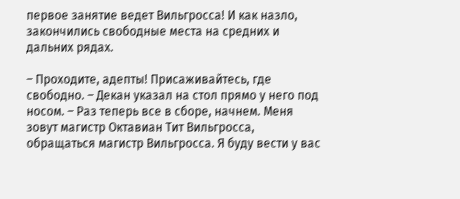первое занятие ведет Вильгросса! И как назло, закончились свободные места на средних и дальних рядах.

– Проходите, адепты! Присаживайтесь, где свободно. – Декан указал на стол прямо у него под носом. – Раз теперь все в сборе, начнем. Меня зовут магистр Октавиан Тит Вильгросса, обращаться магистр Вильгросса. Я буду вести у вас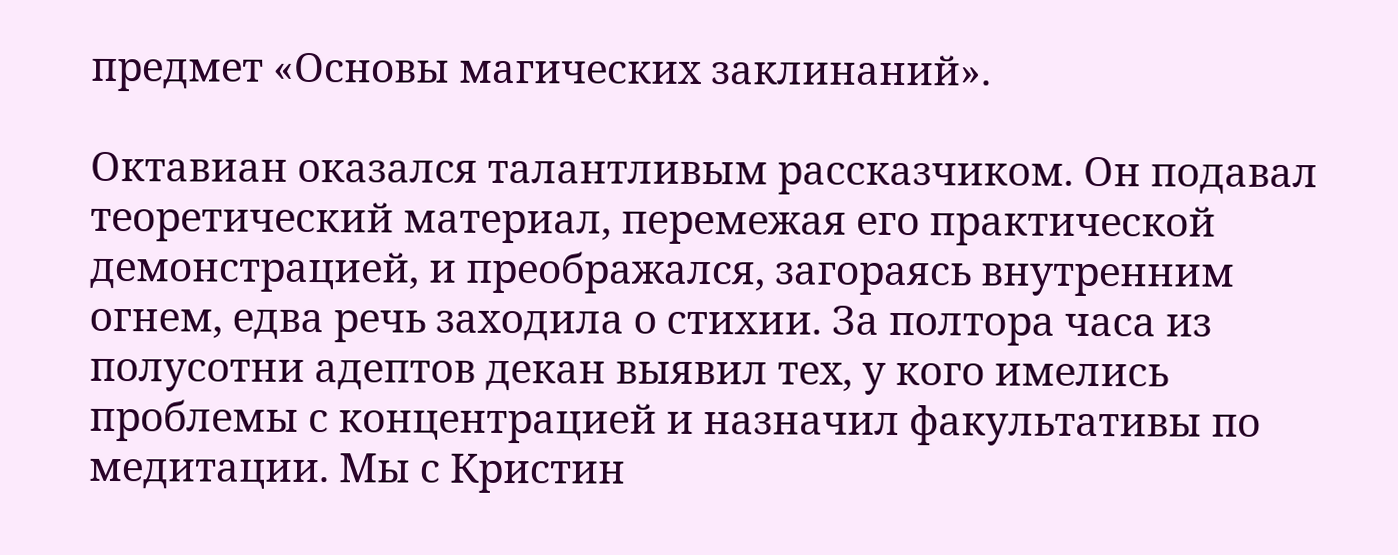предмет «Основы магических заклинаний».

Октавиан оказался талантливым рассказчиком. Он подавал теоретический материал, перемежая его практической демонстрацией, и преображался, загораясь внутренним огнем, едва речь заходила о стихии. За полтора часа из полусотни адептов декан выявил тех, у кого имелись проблемы с концентрацией и назначил факультативы по медитации. Мы с Кристин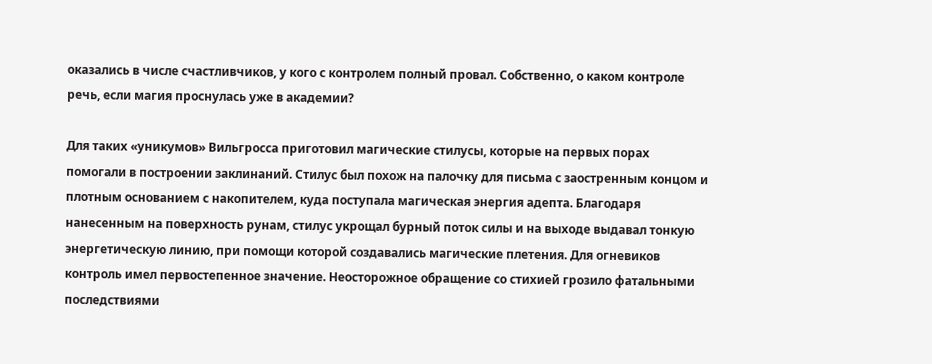оказались в числе счастливчиков, у кого с контролем полный провал. Собственно, о каком контроле речь, если магия проснулась уже в академии?

Для таких «уникумов» Вильгросса приготовил магические стилусы, которые на первых порах помогали в построении заклинаний. Стилус был похож на палочку для письма с заостренным концом и плотным основанием с накопителем, куда поступала магическая энергия адепта. Благодаря нанесенным на поверхность рунам, стилус укрощал бурный поток силы и на выходе выдавал тонкую энергетическую линию, при помощи которой создавались магические плетения. Для огневиков контроль имел первостепенное значение. Неосторожное обращение со стихией грозило фатальными последствиями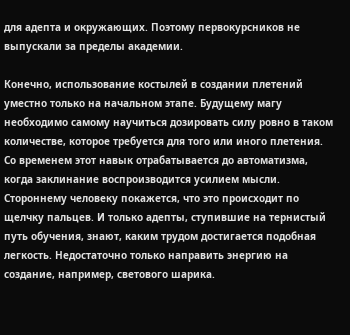для адепта и окружающих. Поэтому первокурсников не выпускали за пределы академии.

Конечно, использование костылей в создании плетений уместно только на начальном этапе. Будущему магу необходимо самому научиться дозировать силу ровно в таком количестве, которое требуется для того или иного плетения. Со временем этот навык отрабатывается до автоматизма, когда заклинание воспроизводится усилием мысли. Стороннему человеку покажется, что это происходит по щелчку пальцев. И только адепты, ступившие на тернистый путь обучения, знают, каким трудом достигается подобная легкость. Недостаточно только направить энергию на создание, например, светового шарика.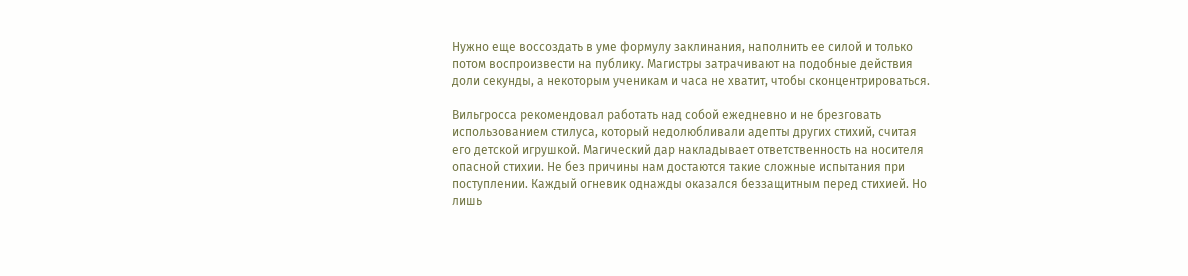Нужно еще воссоздать в уме формулу заклинания, наполнить ее силой и только потом воспроизвести на публику. Магистры затрачивают на подобные действия доли секунды, а некоторым ученикам и часа не хватит, чтобы сконцентрироваться.

Вильгросса рекомендовал работать над собой ежедневно и не брезговать использованием стилуса, который недолюбливали адепты других стихий, считая его детской игрушкой. Магический дар накладывает ответственность на носителя опасной стихии. Не без причины нам достаются такие сложные испытания при поступлении. Каждый огневик однажды оказался беззащитным перед стихией. Но лишь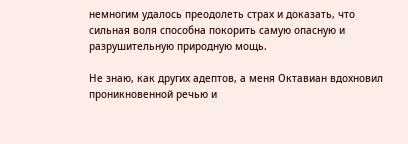немногим удалось преодолеть страх и доказать, что сильная воля способна покорить самую опасную и разрушительную природную мощь.

Не знаю, как других адептов, а меня Октавиан вдохновил проникновенной речью и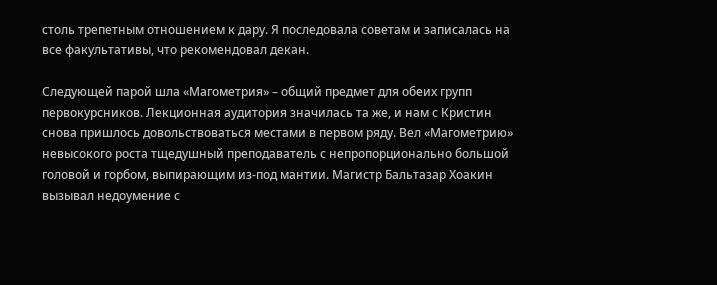столь трепетным отношением к дару. Я последовала советам и записалась на все факультативы, что рекомендовал декан.

Следующей парой шла «Магометрия» – общий предмет для обеих групп первокурсников. Лекционная аудитория значилась та же, и нам с Кристин снова пришлось довольствоваться местами в первом ряду. Вел «Магометрию» невысокого роста тщедушный преподаватель с непропорционально большой головой и горбом, выпирающим из-под мантии. Магистр Бальтазар Хоакин вызывал недоумение с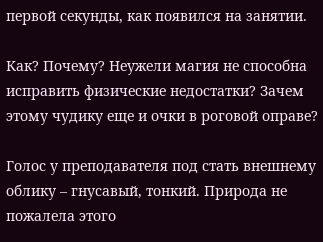первой секунды, как появился на занятии.

Как? Почему? Неужели магия не способна исправить физические недостатки? Зачем этому чудику еще и очки в роговой оправе?

Голос у преподавателя под стать внешнему облику – гнусавый, тонкий. Природа не пожалела этого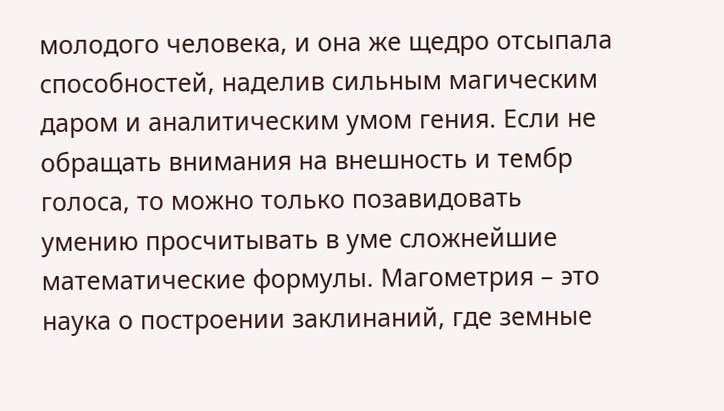молодого человека, и она же щедро отсыпала способностей, наделив сильным магическим даром и аналитическим умом гения. Если не обращать внимания на внешность и тембр голоса, то можно только позавидовать умению просчитывать в уме сложнейшие математические формулы. Магометрия – это наука о построении заклинаний, где земные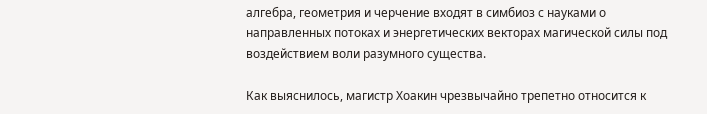алгебра, геометрия и черчение входят в симбиоз с науками о направленных потоках и энергетических векторах магической силы под воздействием воли разумного существа.

Как выяснилось, магистр Хоакин чрезвычайно трепетно относится к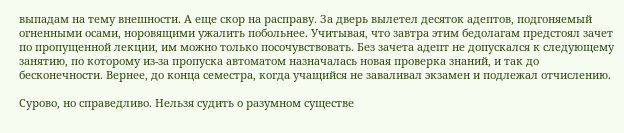выпадам на тему внешности. А еще скор на расправу. За дверь вылетел десяток адептов, подгоняемый огненными осами, норовящими ужалить побольнее. Учитывая, что завтра этим бедолагам предстоял зачет по пропущенной лекции, им можно только посочувствовать. Без зачета адепт не допускался к следующему занятию, по которому из-за пропуска автоматом назначалась новая проверка знаний, и так до бесконечности. Вернее, до конца семестра, когда учащийся не заваливал экзамен и подлежал отчислению.

Сурово, но справедливо. Нельзя судить о разумном существе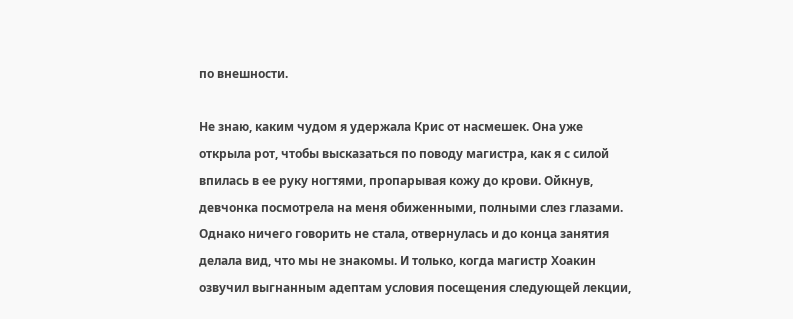по внешности.

Не знаю, каким чудом я удержала Крис от насмешек. Она уже открыла рот, чтобы высказаться по поводу магистра, как я с силой впилась в ее руку ногтями, пропарывая кожу до крови. Ойкнув, девчонка посмотрела на меня обиженными, полными слез глазами. Однако ничего говорить не стала, отвернулась и до конца занятия делала вид, что мы не знакомы. И только, когда магистр Хоакин озвучил выгнанным адептам условия посещения следующей лекции,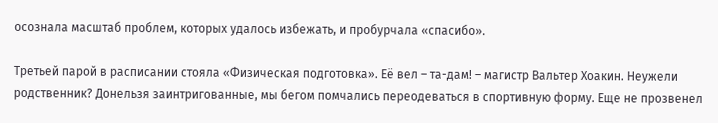осознала масштаб проблем, которых удалось избежать, и пробурчала «спасибо».

Третьей парой в расписании стояла «Физическая подготовка». Её вел – та-дам! – магистр Вальтер Хоакин. Неужели родственник? Донельзя заинтригованные, мы бегом помчались переодеваться в спортивную форму. Еще не прозвенел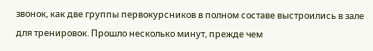звонок, как две группы первокурсников в полном составе выстроились в зале для тренировок. Прошло несколько минут, прежде чем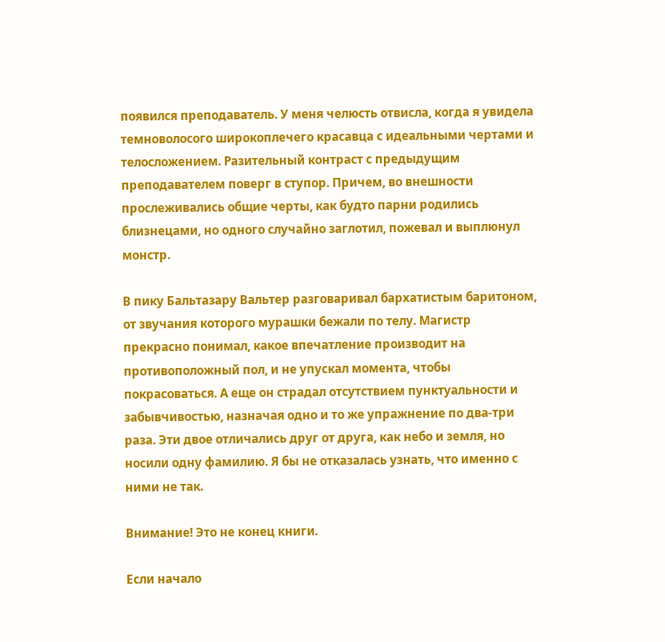появился преподаватель. У меня челюсть отвисла, когда я увидела темноволосого широкоплечего красавца с идеальными чертами и телосложением. Разительный контраст с предыдущим преподавателем поверг в ступор. Причем, во внешности прослеживались общие черты, как будто парни родились близнецами, но одного случайно заглотил, пожевал и выплюнул монстр.

В пику Бальтазару Вальтер разговаривал бархатистым баритоном, от звучания которого мурашки бежали по телу. Магистр прекрасно понимал, какое впечатление производит на противоположный пол, и не упускал момента, чтобы покрасоваться. А еще он страдал отсутствием пунктуальности и забывчивостью, назначая одно и то же упражнение по два-три раза. Эти двое отличались друг от друга, как небо и земля, но носили одну фамилию. Я бы не отказалась узнать, что именно с ними не так.

Внимание! Это не конец книги.

Если начало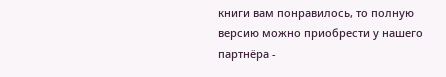книги вам понравилось, то полную версию можно приобрести у нашего партнёра -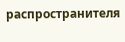распространителя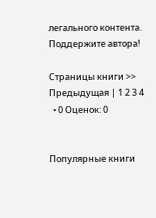легального контента. Поддержите автора!

Страницы книги >> Предыдущая | 1 2 3 4
  • 0 Оценок: 0


Популярные книги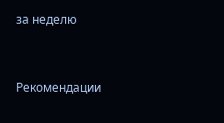за неделю


Рекомендации